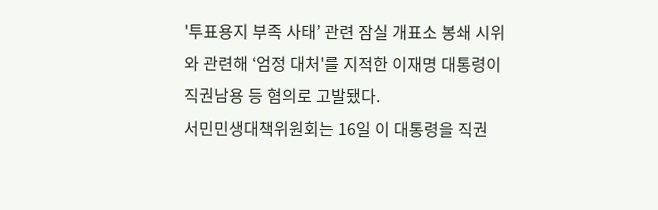'투표용지 부족 사태’ 관련 잠실 개표소 봉쇄 시위와 관련해 ‘엄정 대처'를 지적한 이재명 대통령이 직권남용 등 혐의로 고발됐다.
서민민생대책위원회는 16일 이 대통령을 직권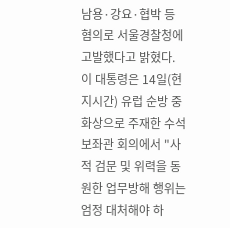남용·강요·협박 등 혐의로 서울경찰청에 고발했다고 밝혔다.
이 대통령은 14일(현지시간) 유럽 순방 중 화상으로 주재한 수석보좌관 회의에서 "사적 검문 및 위력을 동원한 업무방해 행위는 엄정 대처해야 하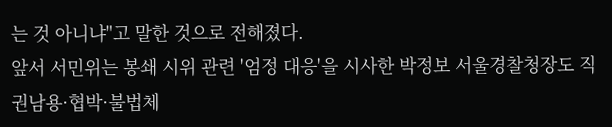는 것 아니냐"고 말한 것으로 전해졌다.
앞서 서민위는 봉쇄 시위 관련 '엄정 대응'을 시사한 박정보 서울경찰청장도 직권남용·협박·불법체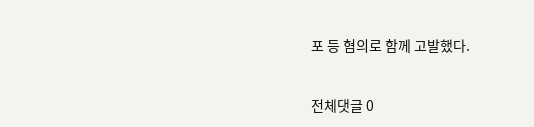포 등 혐의로 함께 고발했다.


전체댓글 0